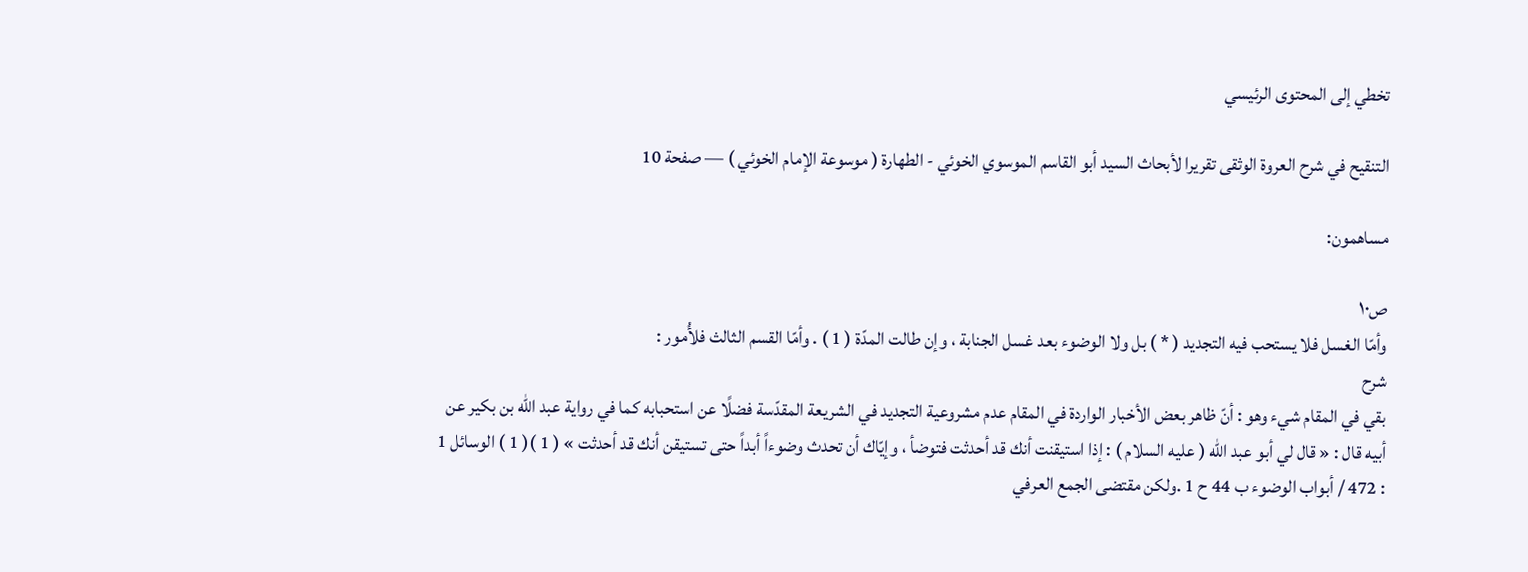تخطي إلى المحتوى الرئيسي

التنقيح في شرح العروة الوثقى تقريرا لأبحاث السيد أبو القاسم الموسوي الخوئي - الطهارة ( موسوعة الإمام الخوئي ) — صفحة 10

مساهمون:

ص١٠
وأمّا الغسل فلا يستحب فيه التجديد ( * ) بل ولا الوضوء بعد غسل الجنابة ، وإن طالت المدّة ( 1 ) . وأمّا القسم الثالث فلأُمور :
شرح
بقي في المقام شيء وهو : أنّ ظاهر بعض الأخبار الواردة في المقام عدم مشروعية التجديد في الشريعة المقدّسة فضلًا عن استحبابه كما في رواية عبد الله بن بكير عن أبيه قال : « قال لي أبو عبد الله ( عليه السلام ) : إذا استيقنت أنك قد أحدثت فتوضأ ، وإيّاك أن تحدث وضوءاً أبداً حتى تستيقن أنك قد أحدثت » ( 1 )( 1 ) الوسائل 1 : 472 / أبواب الوضوء ب 44 ح 1 .ولكن مقتضى الجمع العرفي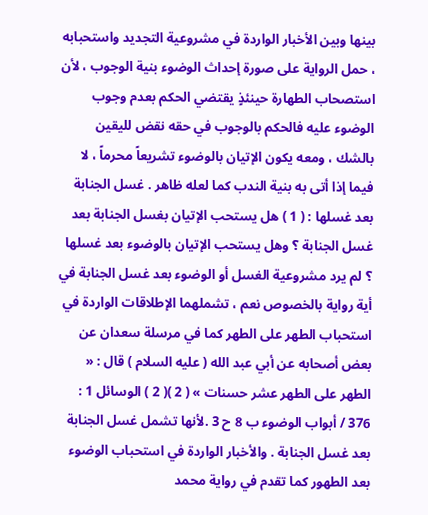بينها وبين الأخبار الواردة في مشروعية التجديد واستحبابه ، حمل الرواية على صورة إحداث الوضوء بنية الوجوب ، لأن استصحاب الطهارة حينئذٍ يقتضي الحكم بعدم وجوب الوضوء عليه فالحكم بالوجوب في حقه نقض لليقين بالشك ، ومعه يكون الإتيان بالوضوء تشريعاً محرماً ، لا فيما إذا أتى به بنية الندب كما لعله ظاهر . غسل الجنابة بعد غسلها : ( 1 ) هل يستحب الإتيان بغسل الجنابة بعد غسل الجنابة ؟ وهل يستحب الإتيان بالوضوء بعد غسلها ؟ لم يرد مشروعية الغسل أو الوضوء بعد غسل الجنابة في أية رواية بالخصوص نعم ، تشملهما الإطلاقات الواردة في استحباب الطهر على الطهر كما في مرسلة سعدان عن بعض أصحابه عن أبي عبد الله ( عليه السلام ) قال : « الطهر على الطهر عشر حسنات » ( 2 )( 2 ) الوسائل 1 : 376 / أبواب الوضوء ب 8 ح 3 .لأنها تشمل غسل الجنابة بعد غسل الجنابة . والأخبار الواردة في استحباب الوضوء بعد الطهور كما تقدم في رواية محمد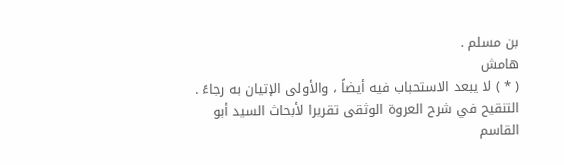بن مسلم .
هامش
( * ) لا يبعد الاستحباب فيه أيضاً ، والأولى الإتيان به رجاءً .
التنقيح في شرح العروة الوثقى تقريرا لأبحاث السيد أبو القاسم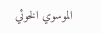الموسوي الخوئي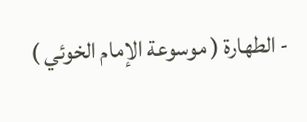- الطهارة ( موسوعة الإمام الخوئي )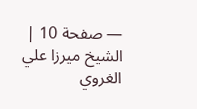— صفحة 10 | الشيخ ميرزا علي الغروي